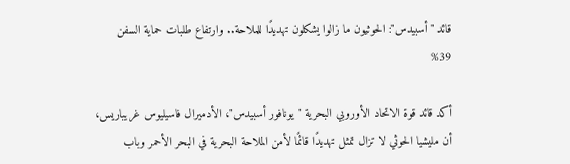قائد "أسبيدس": الحوثيون ما زالوا يشكلون تهديدًا للملاحة.. وارتفاع طلبات حماية السفن 39%

أكد قائد قوة الاتحاد الأوروبي البحرية "يونافور أسبيدس"، الأدميرال فاسيليوس غريباريس، أن مليشيا الحوثي لا تزال تمثل تهديدًا قائمًا لأمن الملاحة البحرية في البحر الأحمر وباب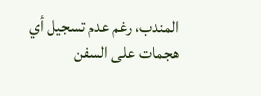المندب، رغم عدم تسجيل أي هجمات على السفن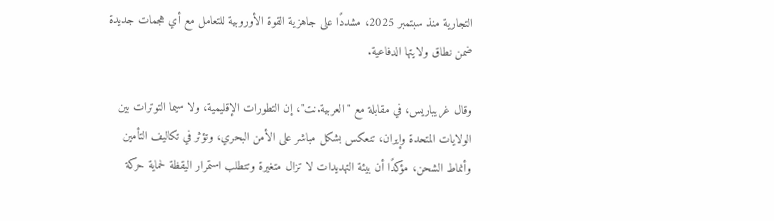التجارية منذ سبتمبر 2025، مشددًا على جاهزية القوة الأوروبية للتعامل مع أي هجمات جديدة ضمن نطاق ولايتها الدفاعية.

وقال غريباريس، في مقابلة مع "العربية.نت"، إن التطورات الإقليمية، ولا سيما التوترات بين الولايات المتحدة وإيران، تنعكس بشكل مباشر على الأمن البحري، وتؤثر في تكاليف التأمين وأنماط الشحن، مؤكدًا أن بيئة التهديدات لا تزال متغيرة وتتطلب استمرار اليقظة لحماية حركة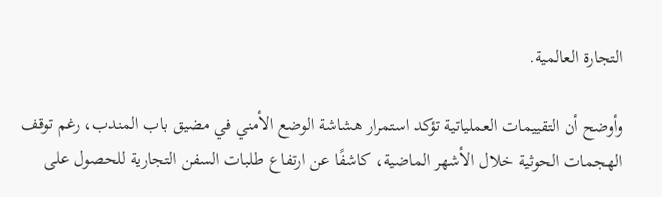التجارة العالمية.

وأوضح أن التقييمات العملياتية تؤكد استمرار هشاشة الوضع الأمني في مضيق باب المندب، رغم توقف الهجمات الحوثية خلال الأشهر الماضية، كاشفًا عن ارتفاع طلبات السفن التجارية للحصول على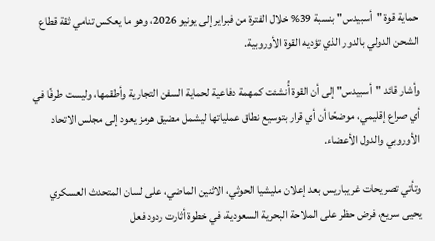حماية قوة "أسبيدس" بنسبة 39% خلال الفترة من فبراير إلى يونيو 2026، وهو ما يعكس تنامي ثقة قطاع الشحن الدولي بالدور الذي تؤديه القوة الأوروبية.

وأشار قائد "أسبيدس" إلى أن القوة أُنشئت كمهمة دفاعية لحماية السفن التجارية وأطقمها، وليست طرفًا في أي صراع إقليمي، موضحًا أن أي قرار بتوسيع نطاق عملياتها ليشمل مضيق هرمز يعود إلى مجلس الاتحاد الأوروبي والدول الأعضاء.

وتأتي تصريحات غريباريس بعد إعلان مليشيا الحوثي، الاثنين الماضي، على لسان المتحدث العسكري يحيى سريع، فرض حظر على الملاحة البحرية السعودية، في خطوة أثارت ردود فعل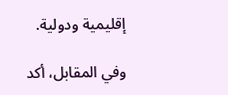إقليمية ودولية.

وفي المقابل، أكد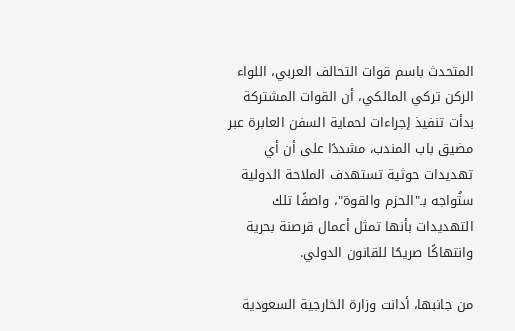المتحدث باسم قوات التحالف العربي، اللواء الركن تركي المالكي، أن القوات المشتركة بدأت تنفيذ إجراءات لحماية السفن العابرة عبر مضيق باب المندب، مشددًا على أن أي تهديدات حوثية تستهدف الملاحة الدولية ستُواجه بـ"الحزم والقوة"، واصفًا تلك التهديدات بأنها تمثل أعمال قرصنة بحرية وانتهاكًا صريحًا للقانون الدولي.

من جانبها، أدانت وزارة الخارجية السعودية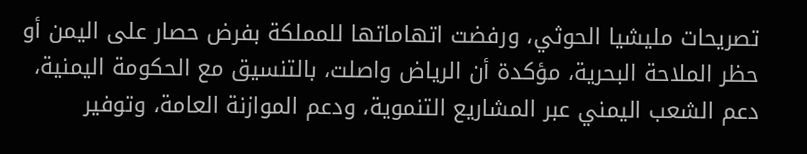تصريحات مليشيا الحوثي، ورفضت اتهاماتها للمملكة بفرض حصار على اليمن أو حظر الملاحة البحرية، مؤكدة أن الرياض واصلت، بالتنسيق مع الحكومة اليمنية، دعم الشعب اليمني عبر المشاريع التنموية، ودعم الموازنة العامة، وتوفير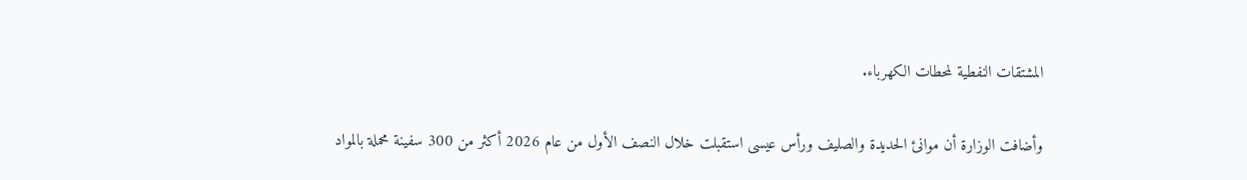المشتقات النفطية لمحطات الكهرباء.

وأضافت الوزارة أن موانئ الحديدة والصليف ورأس عيسى استقبلت خلال النصف الأول من عام 2026 أكثر من 300 سفينة محملة بالمواد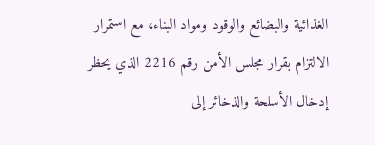الغذائية والبضائع والوقود ومواد البناء، مع استمرار الالتزام بقرار مجلس الأمن رقم 2216 الذي يحظر إدخال الأسلحة والذخائر إلى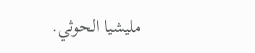مليشيا الحوثي.